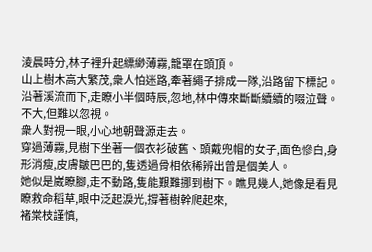淩晨時分,林子裡升起縹緲薄霧,籠罩在頭頂。
山上樹木高大繁茂,衆人怕迷路,牽著繩子排成一隊,沿路留下標記。
沿著溪流而下,走瞭小半個時辰,忽地,林中傳來斷斷續續的啜泣聲。
不大,但難以忽視。
衆人對視一眼,小心地朝聲源走去。
穿過薄霧,見樹下坐著一個衣衫破舊、頭戴兜帽的女子,面色慘白,身形消瘦,皮膚皺巴巴的,隻透過骨相依稀辨出曾是個美人。
她似是崴瞭腳,走不動路,隻能艱難挪到樹下。瞧見幾人,她像是看見瞭救命稻草,眼中泛起淚光,撐著樹幹爬起來,
褚棠枝謹慎,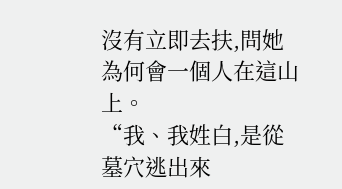沒有立即去扶,問她為何會一個人在這山上。
“我、我姓白,是從墓穴逃出來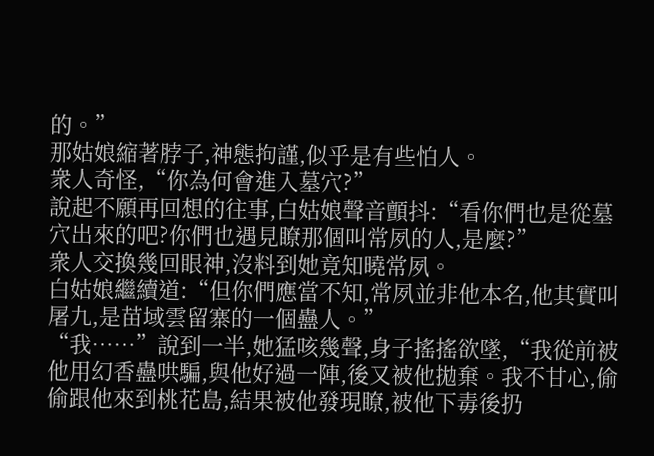的。”
那姑娘縮著脖子,神態拘謹,似乎是有些怕人。
衆人奇怪,“你為何會進入墓穴?”
說起不願再回想的往事,白姑娘聲音顫抖:“看你們也是從墓穴出來的吧?你們也遇見瞭那個叫常夙的人,是麼?”
衆人交換幾回眼神,沒料到她竟知曉常夙。
白姑娘繼續道:“但你們應當不知,常夙並非他本名,他其實叫屠九,是苗域雲留寨的一個蠱人。”
“我……”說到一半,她猛咳幾聲,身子搖搖欲墜,“我從前被他用幻香蠱哄騙,與他好過一陣,後又被他拋棄。我不甘心,偷偷跟他來到桃花島,結果被他發現瞭,被他下毒後扔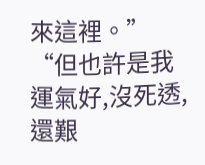來這裡。”
“但也許是我運氣好,沒死透,還艱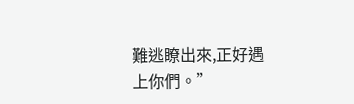難逃瞭出來,正好遇上你們。”